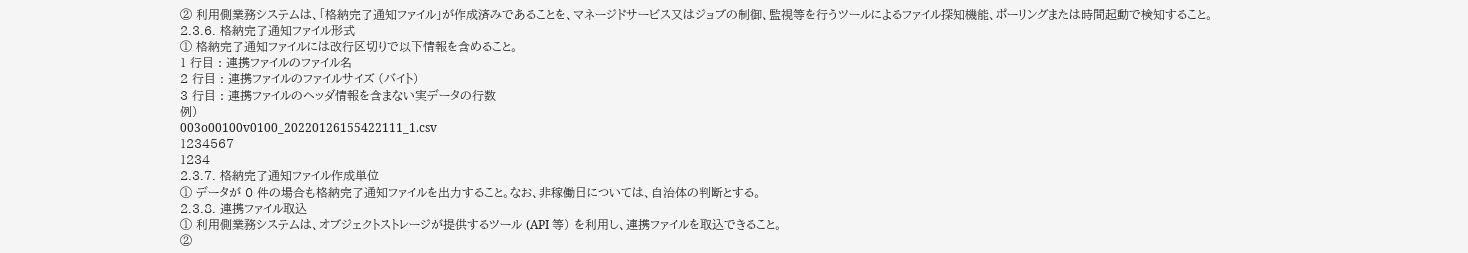② 利用側業務システムは、「格納完了通知ファイル」が作成済みであることを、マネージドサービス又はジョブの制御、監視等を行うツールによるファイル探知機能、ポーリングまたは時間起動で検知すること。
2.3.6. 格納完了通知ファイル形式
① 格納完了通知ファイルには改行区切りで以下情報を含めること。
1 行目 : 連携ファイルのファイル名
2 行目 : 連携ファイルのファイルサイズ (バイト)
3 行目 : 連携ファイルのヘッダ情報を含まない実データの行数
例)
003o00100v0100_20220126155422111_1.csv
1234567
1234
2.3.7. 格納完了通知ファイル作成単位
① データが 0 件の場合も格納完了通知ファイルを出力すること。なお、非稼働日については、自治体の判断とする。
2.3.8. 連携ファイル取込
① 利用側業務システムは、オブジェクトストレージが提供するツール (API 等) を利用し、連携ファイルを取込できること。
②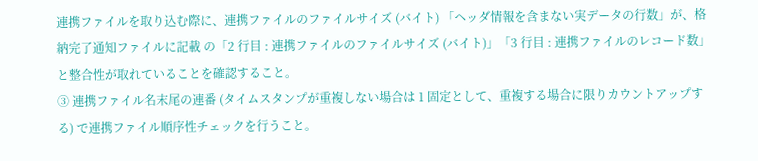連携ファイルを取り込む際に、連携ファイルのファイルサイズ (バイト) 「ヘッダ情報を含まない実データの行数」が、格納完了通知ファイルに記載 の「2 行目 : 連携ファイルのファイルサイズ (バイト)」「3 行目 : 連携ファイルのレコード数」と整合性が取れていることを確認すること。
③ 連携ファイル名末尾の連番 (タイムスタンプが重複しない場合は 1 固定として、重複する場合に限りカウントアップする) で連携ファイル順序性チェックを行うこと。